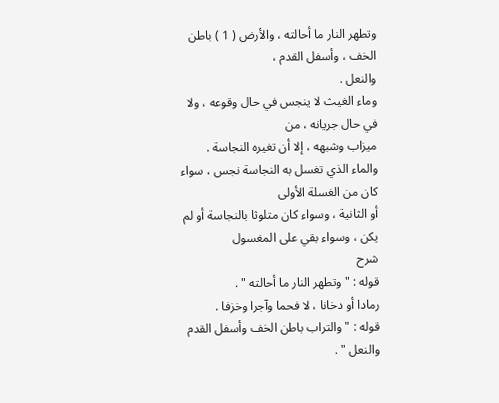وتطهر النار ما أحالته ، والأرض ( 1 ) باطن الخف ، وأسفل القدم ،
والنعل .
وماء الغيث لا ينجس في حال وقوعه ، ولا في حال جريانه ، من
ميزاب وشبهه ، إلا أن تغيره النجاسة .
والماء الذي تغسل به النجاسة نجس ، سواء كان من الغسلة الأولى
أو الثانية ، وسواء كان متلوثا بالنجاسة أو لم يكن ، وسواء بقي على المغسول
شرح
قوله : " وتطهر النار ما أحالته " .
رمادا أو دخانا ، لا فحما وآجرا وخزفا .
قوله : " والتراب باطن الخف وأسفل القدم والنعل " .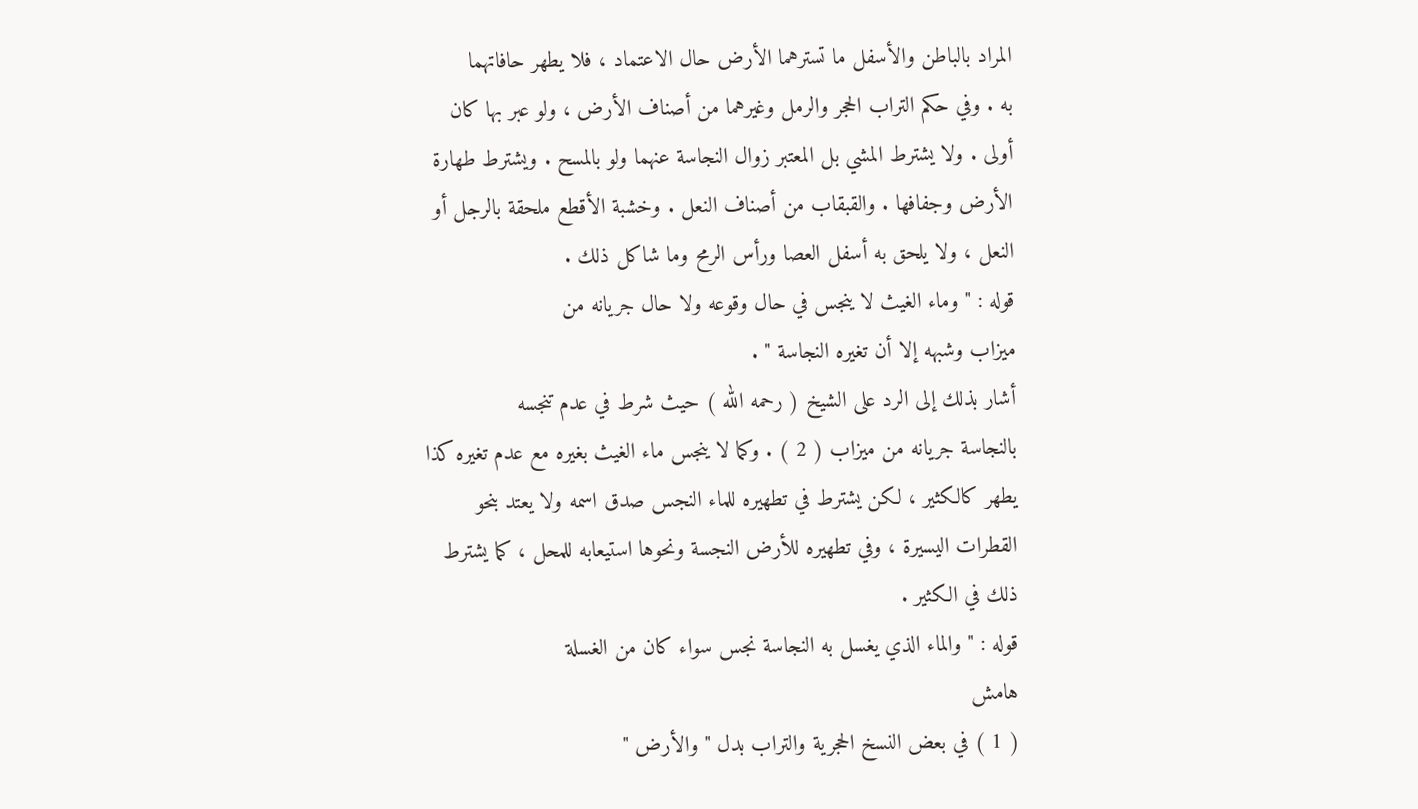المراد بالباطن والأسفل ما تسترهما الأرض حال الاعتماد ، فلا يطهر حافاتهما
به . وفي حكم التراب الحجر والرمل وغيرهما من أصناف الأرض ، ولو عبر بها كان
أولى . ولا يشترط المشي بل المعتبر زوال النجاسة عنهما ولو بالمسح . ويشترط طهارة
الأرض وجفافها . والقبقاب من أصناف النعل . وخشبة الأقطع ملحقة بالرجل أو
النعل ، ولا يلحق به أسفل العصا ورأس الرمح وما شاكل ذلك .
قوله : " وماء الغيث لا ينجس في حال وقوعه ولا حال جريانه من
ميزاب وشبهه إلا أن تغيره النجاسة " .
أشار بذلك إلى الرد على الشيخ ( رحمه الله ) حيث شرط في عدم تنجسه
بالنجاسة جريانه من ميزاب ( 2 ) . وكما لا ينجس ماء الغيث بغيره مع عدم تغيره كذا
يطهر كالكثير ، لكن يشترط في تطهيره للماء النجس صدق اسمه ولا يعتد بنحو
القطرات اليسيرة ، وفي تطهيره للأرض النجسة ونحوها استيعابه للمحل ، كما يشترط
ذلك في الكثير .
قوله : " والماء الذي يغسل به النجاسة نجس سواء كان من الغسلة
هامش
( 1 ) في بعض النسخ الحجرية والتراب بدل " والأرض "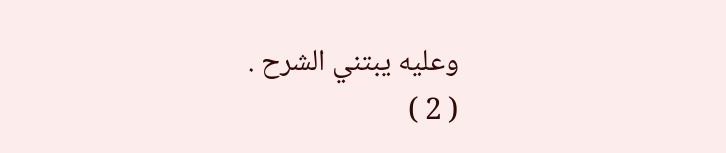وعليه يبتني الشرح .
( 2 )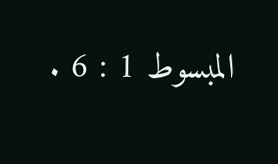المبسوط 1 : 6 .